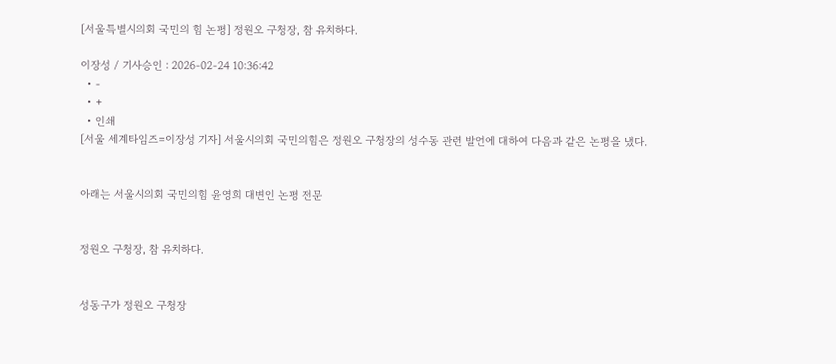[서울특별시의회 국민의 힘 논평] 정원오 구청장, 참 유치하다.

이장성 / 기사승인 : 2026-02-24 10:36:42
  • -
  • +
  • 인쇄
[서울 세계타임즈=이장성 기자] 서울시의회 국민의힘은 정원오 구청장의 성수동 관련 발언에 대하여 다음과 같은 논평을 냈다.


아래는 서울시의회 국민의힘 윤영희 대변인 논평 전문


정원오 구청장, 참 유치하다.


성동구가 정원오 구청장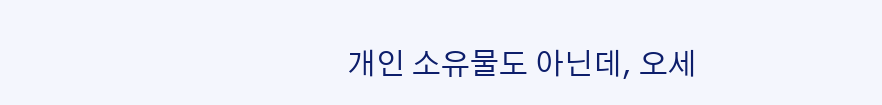개인 소유물도 아닌데, 오세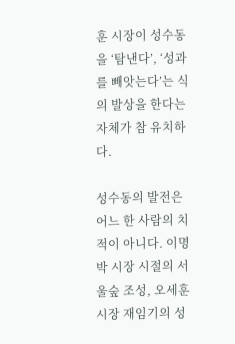훈 시장이 성수동을 ‘탐낸다’, ‘성과를 빼앗는다’는 식의 발상을 한다는 자체가 참 유치하다.

성수동의 발전은 어느 한 사람의 치적이 아니다. 이명박 시장 시절의 서울숲 조성, 오세훈 시장 재임기의 성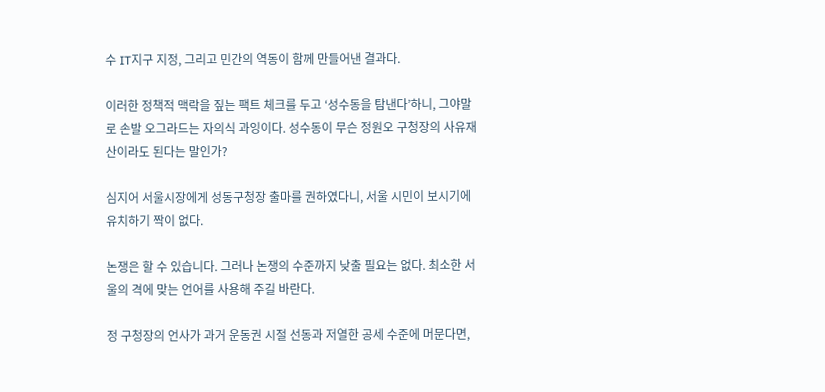수 IT지구 지정, 그리고 민간의 역동이 함께 만들어낸 결과다.

이러한 정책적 맥락을 짚는 팩트 체크를 두고 ‘성수동을 탐낸다’하니, 그야말로 손발 오그라드는 자의식 과잉이다. 성수동이 무슨 정원오 구청장의 사유재산이라도 된다는 말인가?

심지어 서울시장에게 성동구청장 출마를 권하였다니, 서울 시민이 보시기에 유치하기 짝이 없다.

논쟁은 할 수 있습니다. 그러나 논쟁의 수준까지 낮출 필요는 없다. 최소한 서울의 격에 맞는 언어를 사용해 주길 바란다.

정 구청장의 언사가 과거 운동권 시절 선동과 저열한 공세 수준에 머문다면,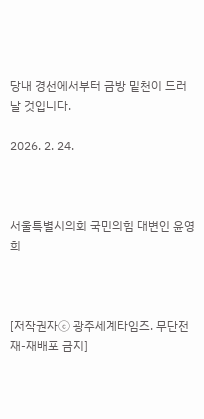당내 경선에서부터 금방 밑천이 드러날 것입니다.

2026. 2. 24.



서울특별시의회 국민의힘 대변인 윤영희



[저작권자ⓒ 광주세계타임즈. 무단전재-재배포 금지]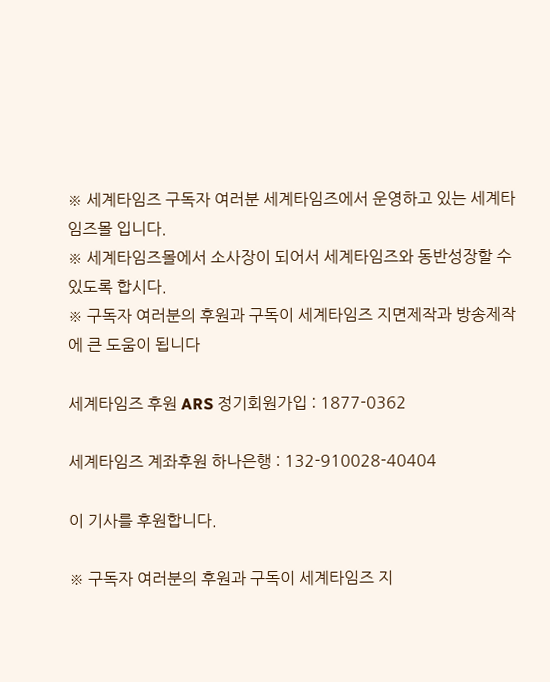※ 세계타임즈 구독자 여러분 세계타임즈에서 운영하고 있는 세계타임즈몰 입니다.
※ 세계타임즈몰에서 소사장이 되어서 세계타임즈와 동반성장할 수 있도록 합시다.
※ 구독자 여러분의 후원과 구독이 세계타임즈 지면제작과 방송제작에 큰 도움이 됩니다

세계타임즈 후원 ARS 정기회원가입 : 1877-0362

세계타임즈 계좌후원 하나은행 : 132-910028-40404

이 기사를 후원합니다.

※ 구독자 여러분의 후원과 구독이 세계타임즈 지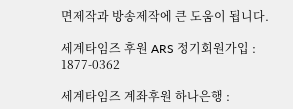면제작과 방송제작에 큰 도움이 됩니다.

세계타임즈 후원 ARS 정기회원가입 : 1877-0362

세계타임즈 계좌후원 하나은행 :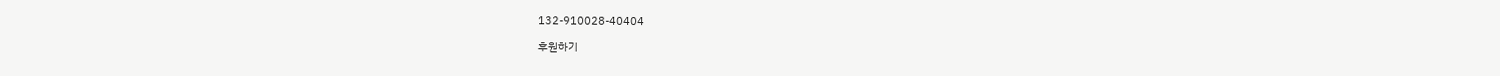132-910028-40404

후원하기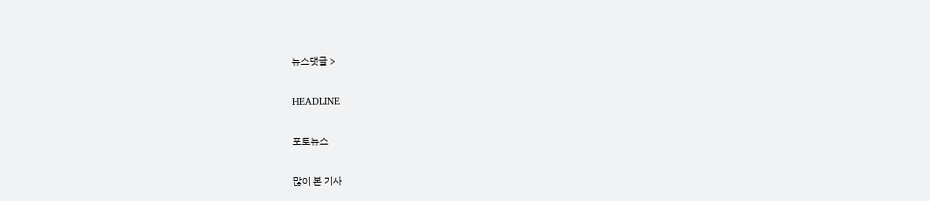뉴스댓글 >

HEADLINE

포토뉴스

많이 본 기사